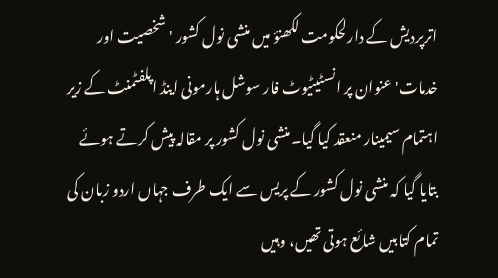اترپردیش کے دارلحکومت لکھنؤ میں منشی نول کشور 'شخصیت اور خدمات' عنوان پر انسٹیٹیوٹ فار سوشل ہارمونی اینڈ اپلفٹمنٹ کے زیر اہتمام سیمینار منعقد کیا گیا۔منشی نول کشور پر مقالہ پیش کرتے ہوئے بتایا گیا کہ منشی نول کشور کے پریس سے ایک طرف جہاں اردو زبان کی تمام کتابیں شائع ہوتی تھیں، وہیں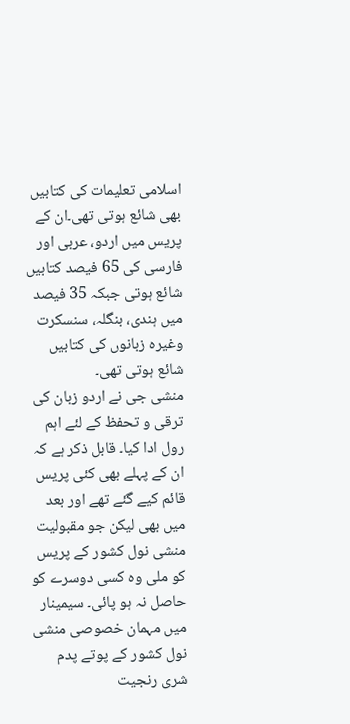اسلامی تعلیمات کی کتابیں بھی شائع ہوتی تھی۔ان کے پریس میں اردو، عربی اور فارسی کی 65 فیصد کتابیں شائع ہوتی جبکہ 35 فیصد میں ہندی، بنگلہ، سنسکرت وغیرہ زبانوں کی کتابیں شائع ہوتی تھی۔
منشی جی نے اردو زبان کی ترقی و تحفظ کے لئے اہم رول ادا کیا۔ قابل ذکر ہے کہ ان کے پہلے بھی کئی پریس قائم کیے گئے تھے اور بعد میں بھی لیکن جو مقبولیت منشی نول کشور کے پریس کو ملی وہ کسی دوسرے کو حاصل نہ ہو پائی۔ سیمینار میں مہمان خصوصی منشی نول کشور کے پوتے پدم شری رنجیت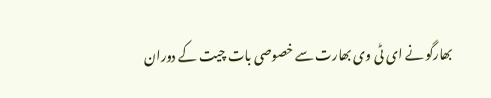بھارگو نے ای ٹی وی بھارت سے خصوصی بات چیت کے دوران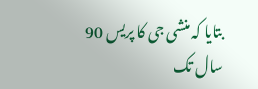بتایا کہ منشی جی کا پریس 90 سال تک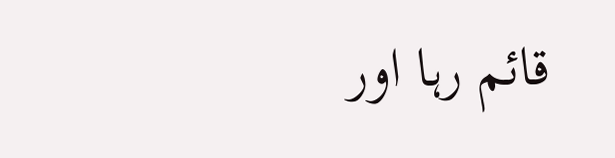قائم رہا اور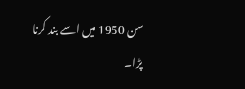سن 1950 میں اسے بند کرنا پڑا۔